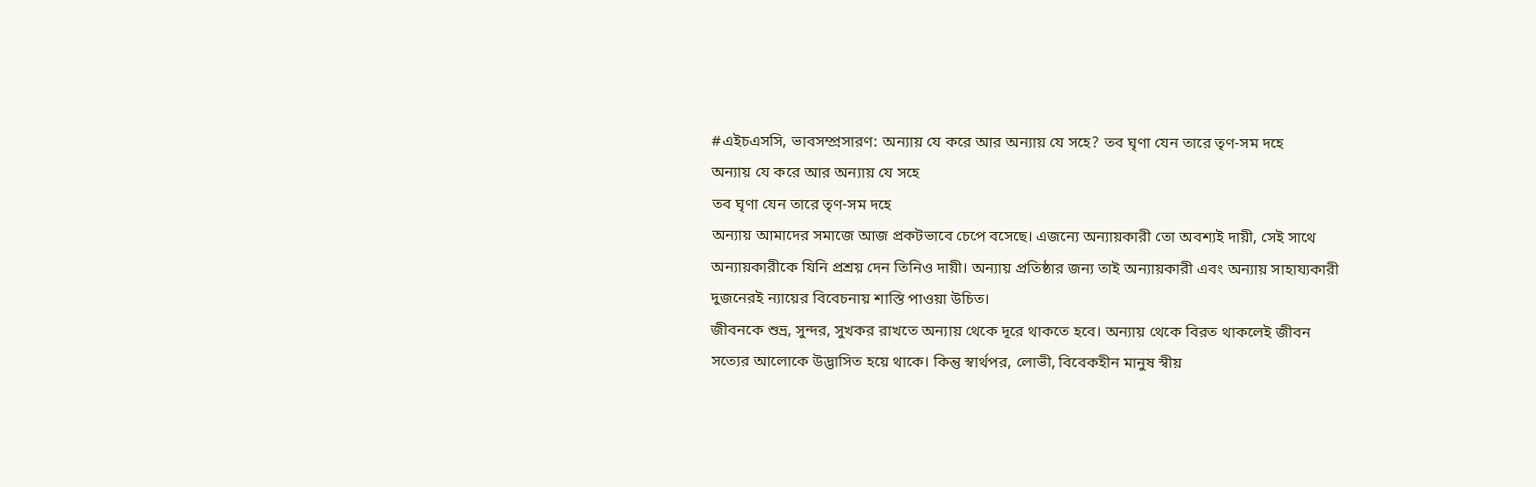#এইচএসসি, ভাবসম্প্রসারণ: অন্যায় যে করে আর অন্যায় যে সহে? তব ঘৃণা যেন তারে তৃণ-সম দহে
অন্যায় যে করে আর অন্যায় যে সহে
তব ঘৃণা যেন তারে তৃণ-সম দহে
অন্যায় আমাদের সমাজে আজ প্রকটভাবে চেপে বসেছে। এজন্যে অন্যায়কারী তো অবশ্যই দায়ী, সেই সাথে অন্যায়কারীকে যিনি প্রশ্রয় দেন তিনিও দায়ী। অন্যায় প্রতিষ্ঠার জন্য তাই অন্যায়কারী এবং অন্যায় সাহায্যকারী দুজনেরই ন্যায়ের বিবেচনায় শাস্তি পাওয়া উচিত।
জীবনকে শুভ্র, সুন্দর, সুখকর রাখতে অন্যায় থেকে দূরে থাকতে হবে। অন্যায় থেকে বিরত থাকলেই জীবন সত্যের আলোকে উদ্ভাসিত হয়ে থাকে। কিন্তু স্বার্থপর, লোভী, বিবেকহীন মানুষ স্বীয়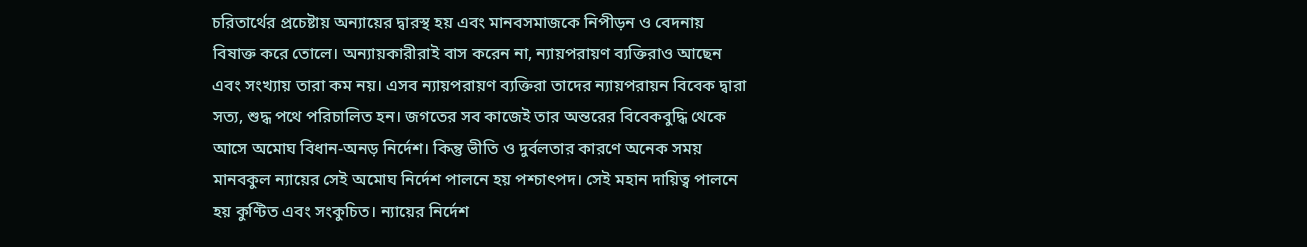চরিতার্থের প্রচেষ্টায় অন্যায়ের দ্বারস্থ হয় এবং মানবসমাজকে নিপীড়ন ও বেদনায় বিষাক্ত করে তোলে। অন্যায়কারীরাই বাস করেন না, ন্যায়পরায়ণ ব্যক্তিরাও আছেন এবং সংখ্যায় তারা কম নয়। এসব ন্যায়পরায়ণ ব্যক্তিরা তাদের ন্যায়পরায়ন বিবেক দ্বারা সত্য, শুদ্ধ পথে পরিচালিত হন। জগতের সব কাজেই তার অন্তরের বিবেকবুদ্ধি থেকে আসে অমোঘ বিধান-অনড় নির্দেশ। কিন্তু ভীতি ও দুর্বলতার কারণে অনেক সময় মানবকুল ন্যায়ের সেই অমোঘ নির্দেশ পালনে হয় পশ্চাৎপদ। সেই মহান দায়িত্ব পালনে হয় কুণ্টিত এবং সংকুচিত। ন্যায়ের নির্দেশ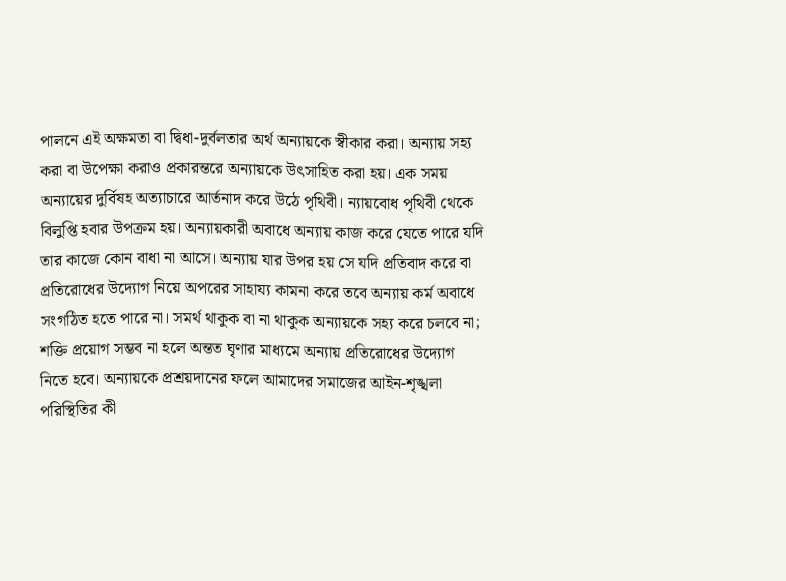পালনে এই অক্ষমতা বা দ্বিধা-দুর্বলতার অর্থ অন্যায়কে স্বীকার করা। অন্যায় সহ্য করা বা উপেক্ষা করাও প্রকারন্তরে অন্যায়কে উৎসাহিত করা হয়। এক সময় অন্যায়ের দুর্বিষহ অত্যাচারে আর্তনাদ করে উঠে পৃথিবী। ন্যায়বোধ পৃথিবী থেকে বিলুপ্তি হবার উপক্রম হয়। অন্যায়কারী অবাধে অন্যায় কাজ করে যেতে পারে যদি তার কাজে কোন বাধা না আসে। অন্যায় যার উপর হয় সে যদি প্রতিবাদ করে বা প্রতিরোধের উদ্যোগ নিয়ে অপরের সাহায্য কামনা করে তবে অন্যায় কর্ম অবাধে সংগঠিত হতে পারে না। সমর্থ থাকুক বা না থাকুক অন্যায়কে সহ্য করে চলবে না; শক্তি প্রয়োগ সম্ভব না হলে অন্তত ঘৃণার মাধ্যমে অন্যায় প্রতিরোধের উদ্যোগ নিতে হবে। অন্যায়কে প্রশ্রয়দানের ফলে আমাদের সমাজের আইন-শৃঙ্খলা পরিস্থিতির কী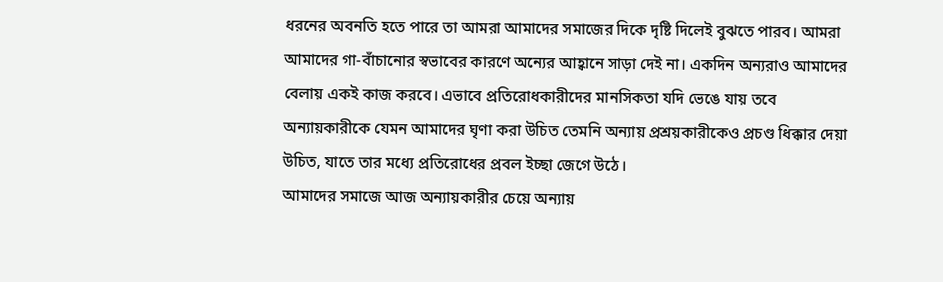ধরনের অবনতি হতে পারে তা আমরা আমাদের সমাজের দিকে দৃষ্টি দিলেই বুঝতে পারব। আমরা আমাদের গা-বাঁচানোর স্বভাবের কারণে অন্যের আহ্বানে সাড়া দেই না। একদিন অন্যরাও আমাদের বেলায় একই কাজ করবে। এভাবে প্রতিরোধকারীদের মানসিকতা যদি ভেঙে যায় তবে অন্যায়কারীকে যেমন আমাদের ঘৃণা করা উচিত তেমনি অন্যায় প্রশ্রয়কারীকেও প্রচণ্ড ধিক্কার দেয়া উচিত, যাতে তার মধ্যে প্রতিরোধের প্রবল ইচ্ছা জেগে উঠে।
আমাদের সমাজে আজ অন্যায়কারীর চেয়ে অন্যায়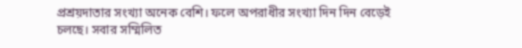প্রশ্রয়দাতার সংখ্যা অনেক বেশি। ফলে অপরাধীর সংখ্যা দিন দিন বেড়েই চলছে। সবার সম্মিলিত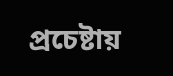প্রচেষ্টায়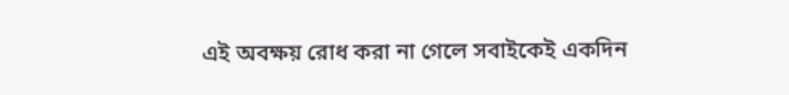এই অবক্ষয় রোধ করা না গেলে সবাইকেই একদিন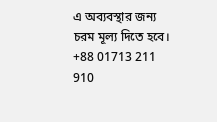এ অব্যবস্থার জন্য চরম মূল্য দিতে হবে।
+88 01713 211 910